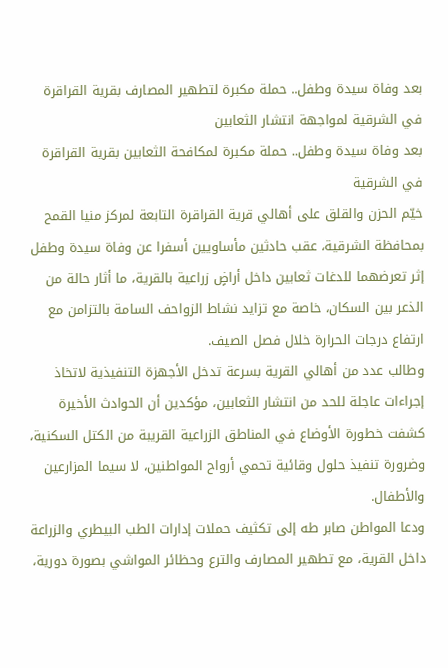بعد وفاة سيدة وطفل.. حملة مكبرة لتطهير المصارف بقرية القراقرة في الشرقية لمواجهة انتشار الثعابين
بعد وفاة سيدة وطفل.. حملة مكبرة لمكافحة الثعابين بقرية القراقرة في الشرقية
خيّم الحزن والقلق على أهالي قرية القراقرة التابعة لمركز منيا القمح بمحافظة الشرقية، عقب حادثين مأساويين أسفرا عن وفاة سيدة وطفل إثر تعرضهما للدغات ثعابين داخل أراضٍ زراعية بالقرية، ما أثار حالة من الذعر بين السكان، خاصة مع تزايد نشاط الزواحف السامة بالتزامن مع ارتفاع درجات الحرارة خلال فصل الصيف.
وطالب عدد من أهالي القرية بسرعة تدخل الأجهزة التنفيذية لاتخاذ إجراءات عاجلة للحد من انتشار الثعابين، مؤكدين أن الحوادث الأخيرة كشفت خطورة الأوضاع في المناطق الزراعية القريبة من الكتل السكنية، وضرورة تنفيذ حلول وقائية تحمي أرواح المواطنين، لا سيما المزارعين والأطفال.
ودعا المواطن صابر طه إلى تكثيف حملات إدارات الطب البيطري والزراعة داخل القرية، مع تطهير المصارف والترع وحظائر المواشي بصورة دورية،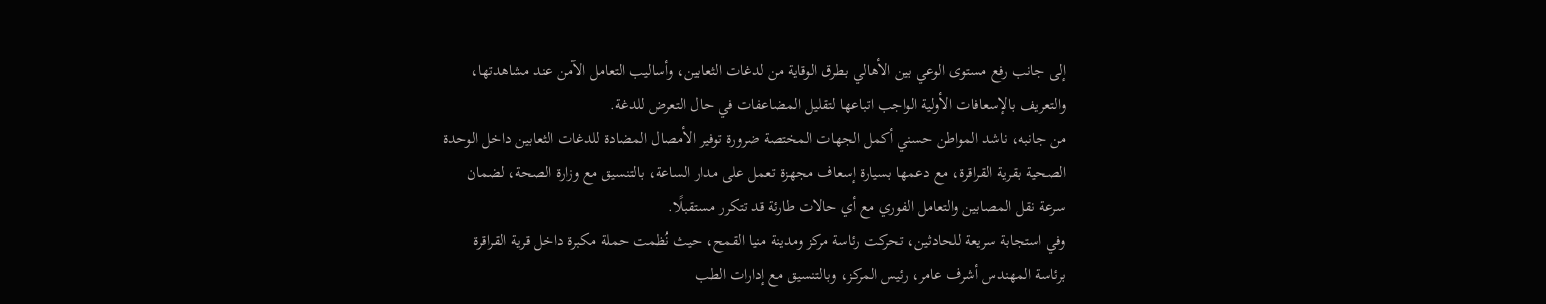إلى جانب رفع مستوى الوعي بين الأهالي بطرق الوقاية من لدغات الثعابين، وأساليب التعامل الآمن عند مشاهدتها، والتعريف بالإسعافات الأولية الواجب اتباعها لتقليل المضاعفات في حال التعرض للدغة.
من جانبه، ناشد المواطن حسني أكمل الجهات المختصة ضرورة توفير الأمصال المضادة للدغات الثعابين داخل الوحدة الصحية بقرية القراقرة، مع دعمها بسيارة إسعاف مجهزة تعمل على مدار الساعة، بالتنسيق مع وزارة الصحة، لضمان سرعة نقل المصابين والتعامل الفوري مع أي حالات طارئة قد تتكرر مستقبلًا.
وفي استجابة سريعة للحادثين، تحركت رئاسة مركز ومدينة منيا القمح، حيث نُظمت حملة مكبرة داخل قرية القراقرة برئاسة المهندس أشرف عامر، رئيس المركز، وبالتنسيق مع إدارات الطب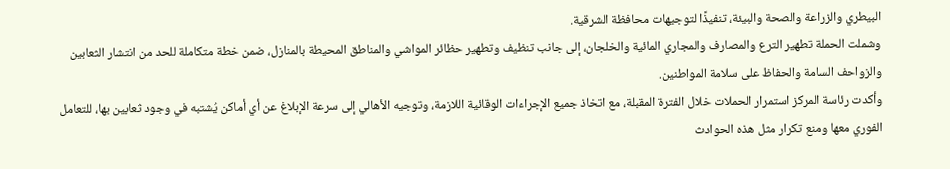البيطري والزراعة والصحة والبيئة، تنفيذًا لتوجيهات محافظة الشرقية.
وشملت الحملة تطهير الترع والمصارف والمجاري المائية والخلجان، إلى جانب تنظيف وتطهير حظائر المواشي والمناطق المحيطة بالمنازل، ضمن خطة متكاملة للحد من انتشار الثعابين والزواحف السامة والحفاظ على سلامة المواطنين.
وأكدت رئاسة المركز استمرار الحملات خلال الفترة المقبلة، مع اتخاذ جميع الإجراءات الوقائية اللازمة، وتوجيه الأهالي إلى سرعة الإبلاغ عن أي أماكن يُشتبه في وجود ثعابين بها، للتعامل الفوري معها ومنع تكرار مثل هذه الحوادث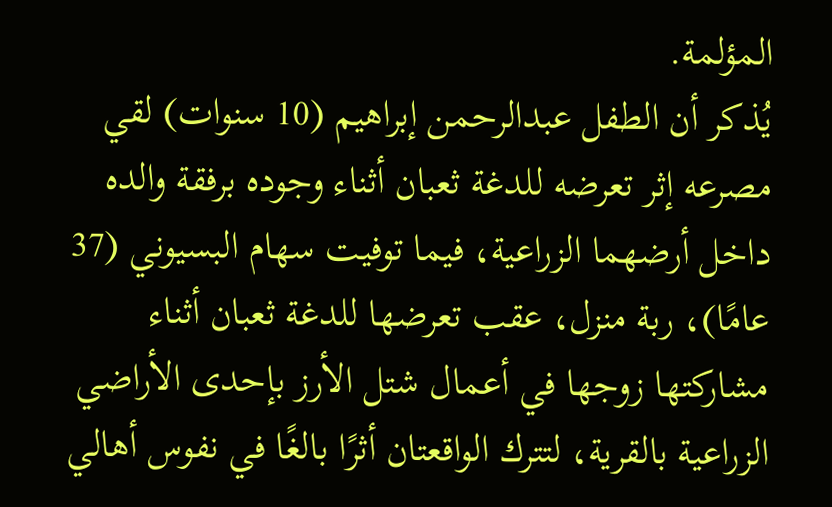المؤلمة.
يُذكر أن الطفل عبدالرحمن إبراهيم (10 سنوات) لقي مصرعه إثر تعرضه للدغة ثعبان أثناء وجوده برفقة والده داخل أرضهما الزراعية، فيما توفيت سهام البسيوني (37 عامًا)، ربة منزل، عقب تعرضها للدغة ثعبان أثناء مشاركتها زوجها في أعمال شتل الأرز بإحدى الأراضي الزراعية بالقرية، لتترك الواقعتان أثرًا بالغًا في نفوس أهالي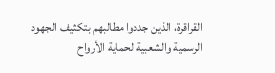القراقرة، الذين جددوا مطالبهم بتكثيف الجهود الرسمية والشعبية لحماية الأرواح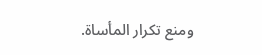ومنع تكرار المأساة.